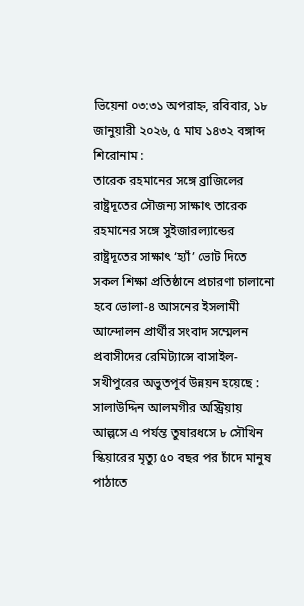ভিয়েনা ০৩:৩১ অপরাহ্ন, রবিবার, ১৮ জানুয়ারী ২০২৬, ৫ মাঘ ১৪৩২ বঙ্গাব্দ
শিরোনাম :
তারেক রহমানের সঙ্গে ব্রাজিলের রাষ্ট্রদূতের সৌজন্য সাক্ষাৎ তারেক রহমানের সঙ্গে সুইজারল্যান্ডের রাষ্ট্রদূতের সাক্ষাৎ ‘হ্যাঁ’ ভোট দিতে সকল শিক্ষা প্রতিষ্ঠানে প্রচারণা চালানো হবে ভোলা-৪ আসনের ইসলামী আন্দোলন প্রার্থীর সংবাদ সম্মেলন প্রবাসীদের রেমিট্যান্সে বাসাইল-সখীপুরের অভুতপূর্ব উন্নয়ন হয়েছে : সালাউদ্দিন আলমগীর অস্ট্রিয়ায় আল্পসে এ পর্যন্ত তুষারধসে ৮ সৌখিন স্কিয়ারের মৃত্যু ৫০ বছর পর চাঁদে মানুষ পাঠাতে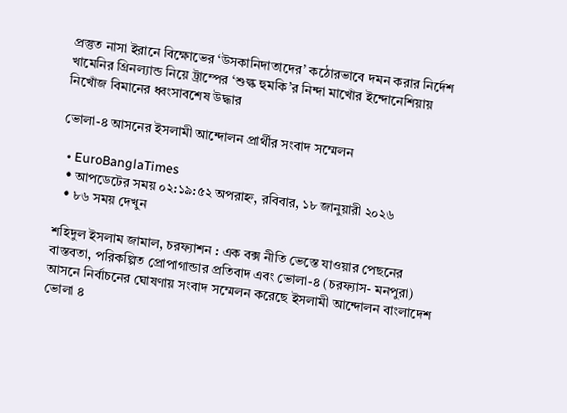প্রস্তুত নাসা ইরানে বিক্ষোভের ‘উসকানিদাতাদের’ কঠোরভাবে দমন করার নির্দেশ খামেনির গ্রিনল্যান্ড নিয়ে ট্রাম্পের ‘শুল্ক হুমকি’র নিন্দা মাখোঁর ইন্দোনেশিয়ায় নিখোঁজ বিমানের ধ্বংসাবশেষ উদ্ধার

ভোলা-৪ আসনের ইসলামী আন্দোলন প্রার্থীর সংবাদ সম্মেলন

  • EuroBanglaTimes
  • আপডেটের সময় ০২:১৯:৫২ অপরাহ্ন, রবিবার, ১৮ জানুয়ারী ২০২৬
  • ৮৬ সময় দেখুন

শহিদুল ইসলাম জামাল, চরফ্যাশন : এক বক্স নীতি ভেস্তে যাওয়ার পেছনের বাস্তবতা, পরিকল্পিত প্রোপাগান্ডার প্রতিবাদ এবং ভোলা-৪ (চরফ্যাস- মনপুরা) আসনে নির্বাচনের ঘোষণায় সংবাদ সম্মেলন করেছে ইসলামী আন্দোলন বাংলাদেশ ভোলা ৪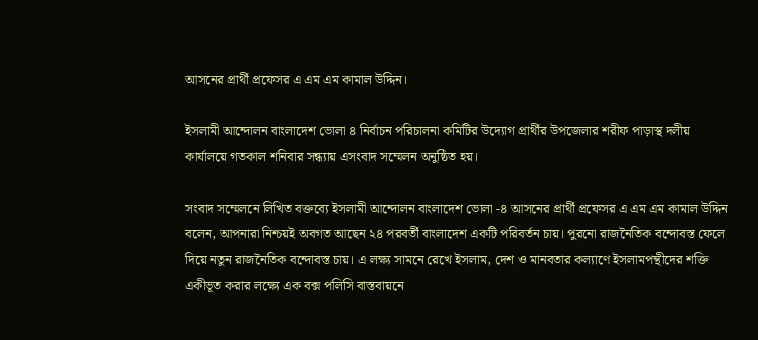আসনের প্রার্থী প্রফেসর এ এম এম কামাল উদ্দিন।

ইসলামী আন্দোলন বাংলাদেশ ভোলা ৪ নির্বাচন পরিচালনা কমিটির উদ্যোগ প্রার্থীর উপজেলার শরীফ পাড়াস্থ দলীয় কার্যালয়ে গতকাল শনিবার সন্ধ্যায় এসংবাদ সম্মেলন অনুষ্ঠিত হয়।

সংবাদ সম্মেলনে লিখিত বক্তব্যে ইসলামী আন্দোলন বাংলাদেশ ভোলা -৪ আসনের প্রার্থী প্রফেসর এ এম এম কামাল উদ্দিন বলেন, আপনারা নিশ্চয়ই অবগত আছেন ২৪ পরবর্তী বাংলাদেশ একটি পরিবর্তন চায়। পুরনো রাজনৈতিক বন্দোবস্ত ফেলে দিয়ে নতুন রাজনৈতিক বন্দোবস্ত চায়। এ লক্ষ্য সামনে রেখে ইসলাম, দেশ ও মানবতার কল্যাণে ইসলামপন্থীদের শক্তি একীভূত করার লক্ষ্যে এক বক্স পলিসি বাস্তবায়নে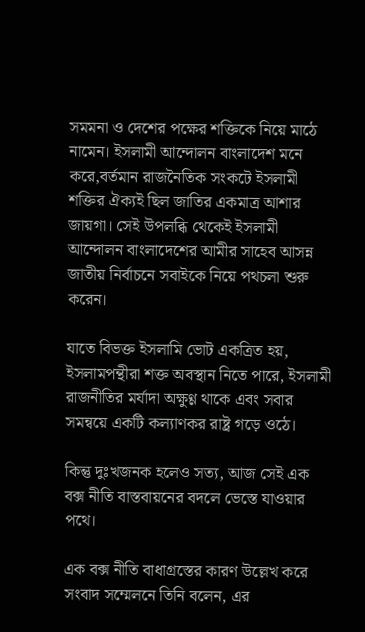সমমনা ও দেশের পক্ষের শক্তিকে নিয়ে মাঠে নামেন। ইসলামী আন্দোলন বাংলাদেশ মনে করে,বর্তমান রাজনৈতিক সংকটে ইসলামী শক্তির ঐক্যই ছিল জাতির একমাত্র আশার জায়গা। সেই উপলব্ধি থেকেই ইসলামী আন্দোলন বাংলাদেশের আমীর সাহেব আসন্ন জাতীয় নির্বাচনে সবাইকে নিয়ে পথচলা শুরু করেন।

যাতে বিভক্ত ইসলামি ভোট একত্রিত হয়, ইসলামপন্থীরা শক্ত অবস্থান নিতে পারে, ইসলামী রাজনীতির মর্যাদা অক্ষুণ্ণ থাকে এবং সবার সমন্বয়ে একটি কল্যাণকর রাষ্ট্র গড়ে ওঠে।

কিন্তু দুঃখজনক হলেও সত্য, আজ সেই এক বক্স নীতি বাস্তবায়নের বদলে ভেস্তে যাওয়ার পথে।

এক বক্স নীতি বাধাগ্রস্তের কারণ উল্লেখ করে সংবাদ সম্মেলনে তিনি বলেন, এর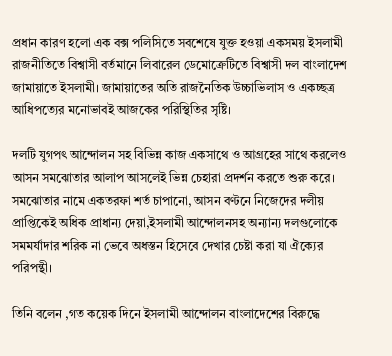প্রধান কারণ হলো এক বক্স পলিসিতে সবশেষে যুক্ত হওয়া একসময় ইসলামী রাজনীতিতে বিশ্বাসী বর্তমানে লিবারেল ডেমোক্রেটিতে বিশ্বাসী দল বাংলাদেশ জামায়াতে ইসলামী। জামায়াতের অতি রাজনৈতিক উচ্চাভিলাস ও একচ্ছত্র আধিপত্যের মনোভাবই আজকের পরিস্থিতির সৃষ্টি।

দলটি যুগপৎ আন্দোলন সহ বিভিন্ন কাজ একসাথে ও আগ্রহের সাথে করলেও আসন সমঝোতার আলাপ আসলেই ভিন্ন চেহারা প্রদর্শন করতে শুরু করে। সমঝোতার নামে একতরফা শর্ত চাপানো, আসন বণ্টনে নিজেদের দলীয় প্রাপ্তিকেই অধিক প্রাধান্য দেয়া,ইসলামী আন্দোলনসহ অন্যান্য দলগুলোকে সমমর্যাদার শরিক না ভেবে অধস্তন হিসেবে দেখার চেষ্টা করা যা ঐক্যের পরিপন্থী।

তিনি বলেন ,গত কয়েক দিনে ইসলামী আন্দোলন বাংলাদেশের বিরুদ্ধে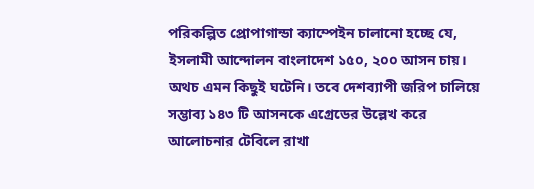পরিকল্পিত প্রোপাগান্ডা ক্যাম্পেইন চালানো হচ্ছে যে, ইসলামী আন্দোলন বাংলাদেশ ১৫০, ২০০ আসন চায়। অথচ এমন কিছুই ঘটেনি। তবে দেশব্যাপী জরিপ চালিয়ে সম্ভাব্য ১৪৩ টি আসনকে এগ্রেডের উল্লেখ করে আলোচনার টেবিলে রাখা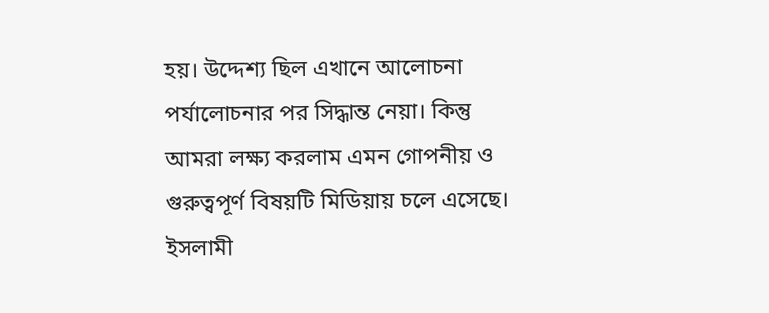হয়। উদ্দেশ্য ছিল এখানে আলোচনা পর্যালোচনার পর সিদ্ধান্ত নেয়া। কিন্তু আমরা লক্ষ্য করলাম এমন গোপনীয় ও গুরুত্বপূর্ণ বিষয়টি মিডিয়ায় চলে এসেছে।
ইসলামী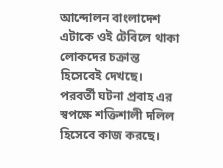আন্দোলন বাংলাদেশ এটাকে ওই টেবিলে থাকা লোকদের চক্রান্ত হিসেবেই দেখছে। পরবর্তী ঘটনা প্রবাহ এর স্বপক্ষে শক্তিশালী দলিল হিসেবে কাজ করছে।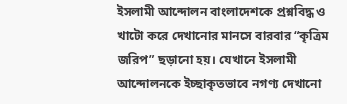ইসলামী আন্দোলন বাংলাদেশকে প্রশ্নবিদ্ধ ও খাটো করে দেখানোর মানসে বারবার “কৃত্রিম জরিপ” ছড়ানো হয়। যেখানে ইসলামী আন্দোলনকে ইচ্ছাকৃতভাবে নগণ্য দেখানো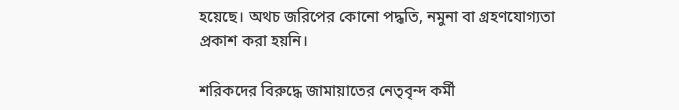হয়েছে। অথচ জরিপের কোনো পদ্ধতি, নমুনা বা গ্রহণযোগ্যতা প্রকাশ করা হয়নি।

শরিকদের বিরুদ্ধে জামায়াতের নেতৃবৃন্দ কর্মী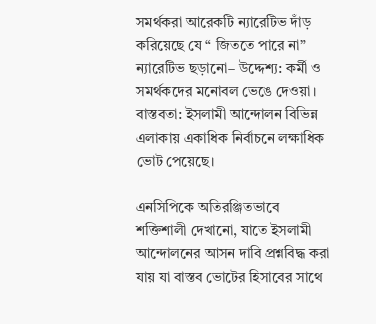সমর্থকরা আরেকটি ন্যারেটিভ দাঁড় করিয়েছে যে “ জিততে পারে না” ন্যারেটিভ ছড়ানো– উদ্দেশ্য: কর্মী ও সমর্থকদের মনোবল ভেঙে দেওয়া। বাস্তবতা: ইসলামী আন্দোলন বিভিন্ন এলাকায় একাধিক নির্বাচনে লক্ষাধিক ভোট পেয়েছে।

এনসিপিকে অতিরঞ্জিতভাবে শক্তিশালী দেখানো, যাতে ইসলামী আন্দোলনের আসন দাবি প্রশ্নবিদ্ধ করা যায় যা বাস্তব ভোটের হিসাবের সাথে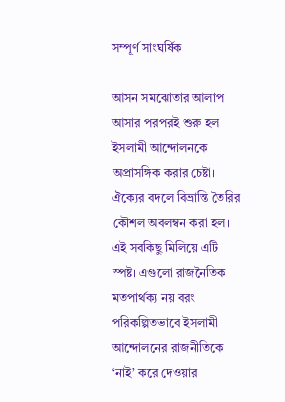সম্পূর্ণ সাংঘর্ষিক

আসন সমঝোতার আলাপ আসার পরপরই শুরু হল ইসলামী আন্দোলনকে অপ্রাসঙ্গিক করার চেষ্টা। ঐক্যের বদলে বিভ্রান্তি তৈরির কৌশল অবলম্বন করা হল। এই সবকিছু মিলিয়ে এটি স্পষ্ট। এগুলো রাজনৈতিক মতপার্থক্য নয় বরং পরিকল্পিতভাবে ইসলামী আন্দোলনের রাজনীতিকে ‘নাই’ করে দেওয়ার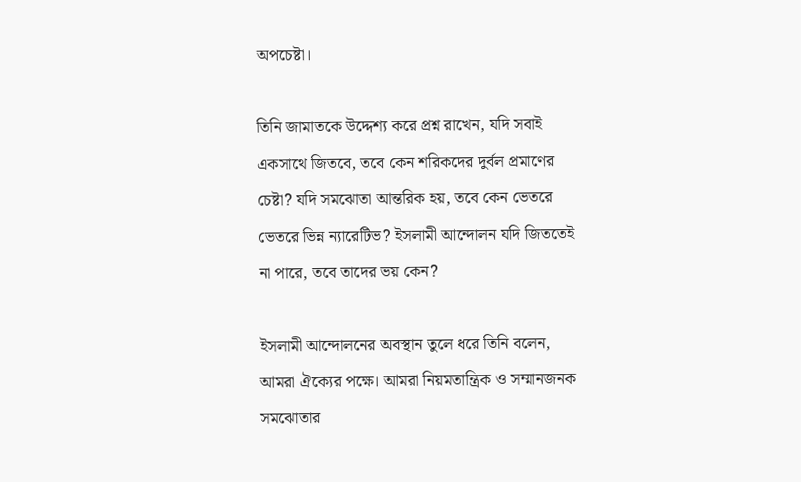অপচেষ্টা।

তিনি জামাতকে উদ্দেশ্য করে প্রশ্ন রাখেন, যদি সবাই একসাথে জিতবে, তবে কেন শরিকদের দুর্বল প্রমাণের চেষ্টা? যদি সমঝোতা আন্তরিক হয়, তবে কেন ভেতরে ভেতরে ভিন্ন ন্যারেটিভ? ইসলামী আন্দোলন যদি জিততেই না পারে, তবে তাদের ভয় কেন?

ইসলামী আন্দোলনের অবস্থান তুলে ধরে তিনি বলেন, আমরা ঐক্যের পক্ষে। আমরা নিয়মতান্ত্রিক ও সম্মানজনক সমঝোতার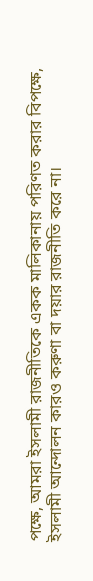পক্ষে, আমরা ইসলামী রাজনীতিকে একক মালিকানায় পরিণত করার বিপক্ষে, ইসলামী আন্দোলন কারও করুণা বা দয়ার রাজনীতি করে না।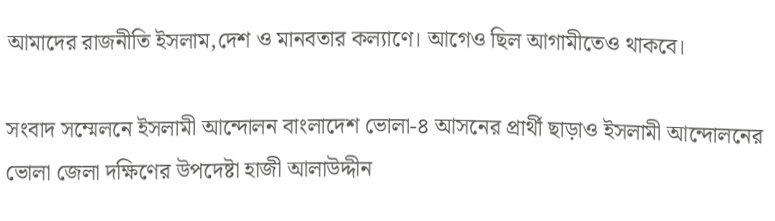আমাদের রাজনীতি ইসলাম,দেশ ও মানবতার কল্যাণে। আগেও ছিল আগামীতেও থাকবে।

সংবাদ সম্মেলনে ইসলামী আন্দোলন বাংলাদেশ ভোলা-৪ আসনের প্রার্থী ছাড়াও ইসলামী আন্দোলনের ভোলা জেলা দক্ষিণের উপদেষ্টা হাজী আলাউদ্দীন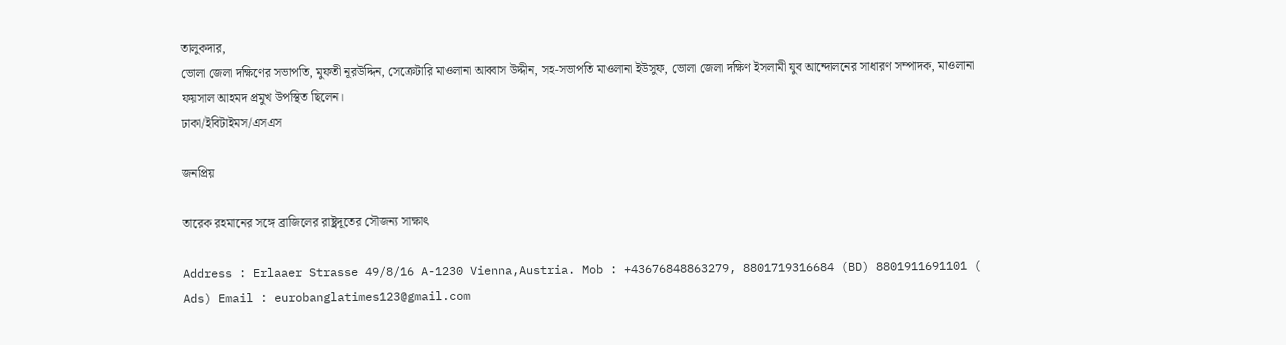তালুকদার,
ভোলা জেলা দক্ষিণের সভাপতি, মুফতী নূরউদ্দিন, সেক্রেটারি মাওলানা আব্বাস উদ্দীন, সহ-সভাপতি মাওলানা ইউসুফ, ভোলা জেলা দক্ষিণ ইসলামী যুব আন্দোলনের সাধারণ সম্পাদক, মাওলানা ফয়সাল আহমদ প্রমুখ উপস্থিত ছিলেন।
ঢাকা/ইবিটাইমস/এসএস

জনপ্রিয়

তারেক রহমানের সঙ্গে ব্রাজিলের রাষ্ট্রদূতের সৌজন্য সাক্ষাৎ

Address : Erlaaer Strasse 49/8/16 A-1230 Vienna,Austria. Mob : +43676848863279, 8801719316684 (BD) 8801911691101 ( Ads) Email : eurobanglatimes123@gmail.com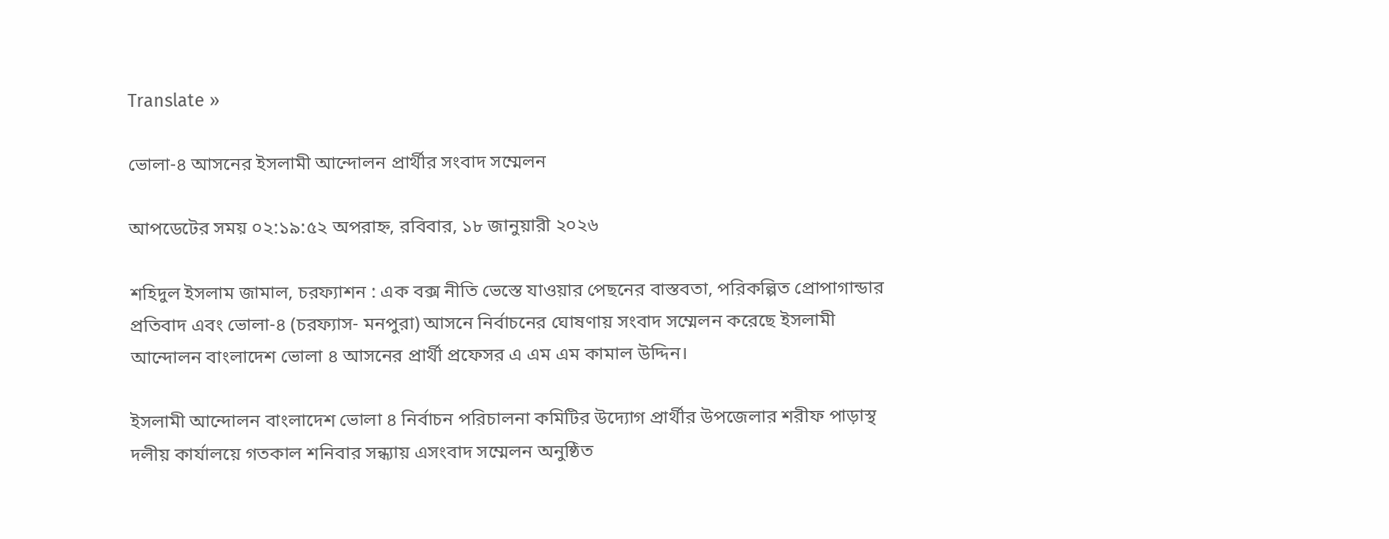Translate »

ভোলা-৪ আসনের ইসলামী আন্দোলন প্রার্থীর সংবাদ সম্মেলন

আপডেটের সময় ০২:১৯:৫২ অপরাহ্ন, রবিবার, ১৮ জানুয়ারী ২০২৬

শহিদুল ইসলাম জামাল, চরফ্যাশন : এক বক্স নীতি ভেস্তে যাওয়ার পেছনের বাস্তবতা, পরিকল্পিত প্রোপাগান্ডার প্রতিবাদ এবং ভোলা-৪ (চরফ্যাস- মনপুরা) আসনে নির্বাচনের ঘোষণায় সংবাদ সম্মেলন করেছে ইসলামী আন্দোলন বাংলাদেশ ভোলা ৪ আসনের প্রার্থী প্রফেসর এ এম এম কামাল উদ্দিন।

ইসলামী আন্দোলন বাংলাদেশ ভোলা ৪ নির্বাচন পরিচালনা কমিটির উদ্যোগ প্রার্থীর উপজেলার শরীফ পাড়াস্থ দলীয় কার্যালয়ে গতকাল শনিবার সন্ধ্যায় এসংবাদ সম্মেলন অনুষ্ঠিত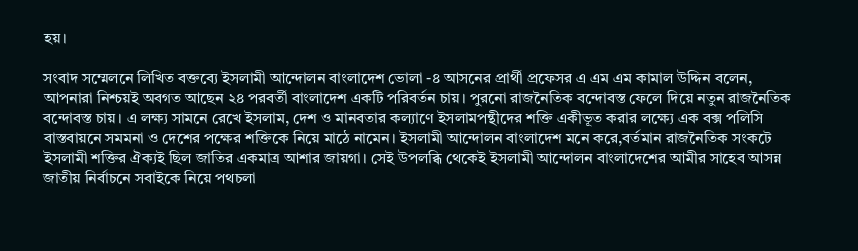হয়।

সংবাদ সম্মেলনে লিখিত বক্তব্যে ইসলামী আন্দোলন বাংলাদেশ ভোলা -৪ আসনের প্রার্থী প্রফেসর এ এম এম কামাল উদ্দিন বলেন, আপনারা নিশ্চয়ই অবগত আছেন ২৪ পরবর্তী বাংলাদেশ একটি পরিবর্তন চায়। পুরনো রাজনৈতিক বন্দোবস্ত ফেলে দিয়ে নতুন রাজনৈতিক বন্দোবস্ত চায়। এ লক্ষ্য সামনে রেখে ইসলাম, দেশ ও মানবতার কল্যাণে ইসলামপন্থীদের শক্তি একীভূত করার লক্ষ্যে এক বক্স পলিসি বাস্তবায়নে সমমনা ও দেশের পক্ষের শক্তিকে নিয়ে মাঠে নামেন। ইসলামী আন্দোলন বাংলাদেশ মনে করে,বর্তমান রাজনৈতিক সংকটে ইসলামী শক্তির ঐক্যই ছিল জাতির একমাত্র আশার জায়গা। সেই উপলব্ধি থেকেই ইসলামী আন্দোলন বাংলাদেশের আমীর সাহেব আসন্ন জাতীয় নির্বাচনে সবাইকে নিয়ে পথচলা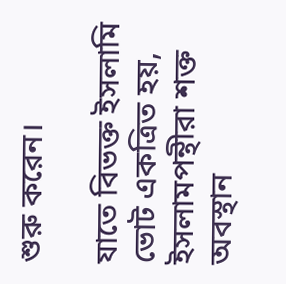শুরু করেন।

যাতে বিভক্ত ইসলামি ভোট একত্রিত হয়, ইসলামপন্থীরা শক্ত অবস্থান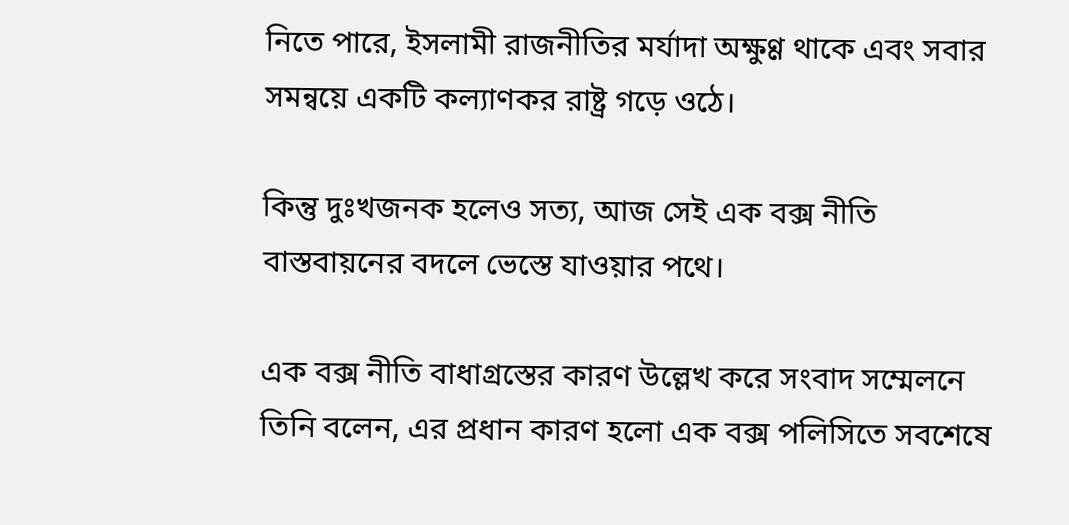নিতে পারে, ইসলামী রাজনীতির মর্যাদা অক্ষুণ্ণ থাকে এবং সবার সমন্বয়ে একটি কল্যাণকর রাষ্ট্র গড়ে ওঠে।

কিন্তু দুঃখজনক হলেও সত্য, আজ সেই এক বক্স নীতি বাস্তবায়নের বদলে ভেস্তে যাওয়ার পথে।

এক বক্স নীতি বাধাগ্রস্তের কারণ উল্লেখ করে সংবাদ সম্মেলনে তিনি বলেন, এর প্রধান কারণ হলো এক বক্স পলিসিতে সবশেষে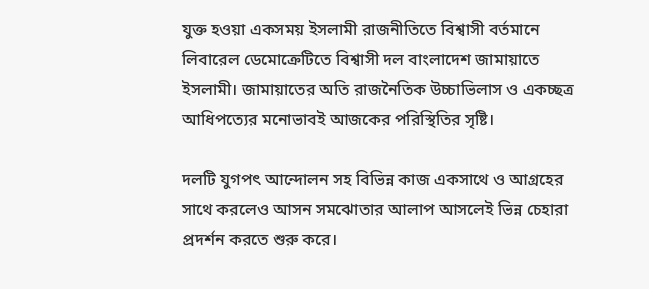যুক্ত হওয়া একসময় ইসলামী রাজনীতিতে বিশ্বাসী বর্তমানে লিবারেল ডেমোক্রেটিতে বিশ্বাসী দল বাংলাদেশ জামায়াতে ইসলামী। জামায়াতের অতি রাজনৈতিক উচ্চাভিলাস ও একচ্ছত্র আধিপত্যের মনোভাবই আজকের পরিস্থিতির সৃষ্টি।

দলটি যুগপৎ আন্দোলন সহ বিভিন্ন কাজ একসাথে ও আগ্রহের সাথে করলেও আসন সমঝোতার আলাপ আসলেই ভিন্ন চেহারা প্রদর্শন করতে শুরু করে।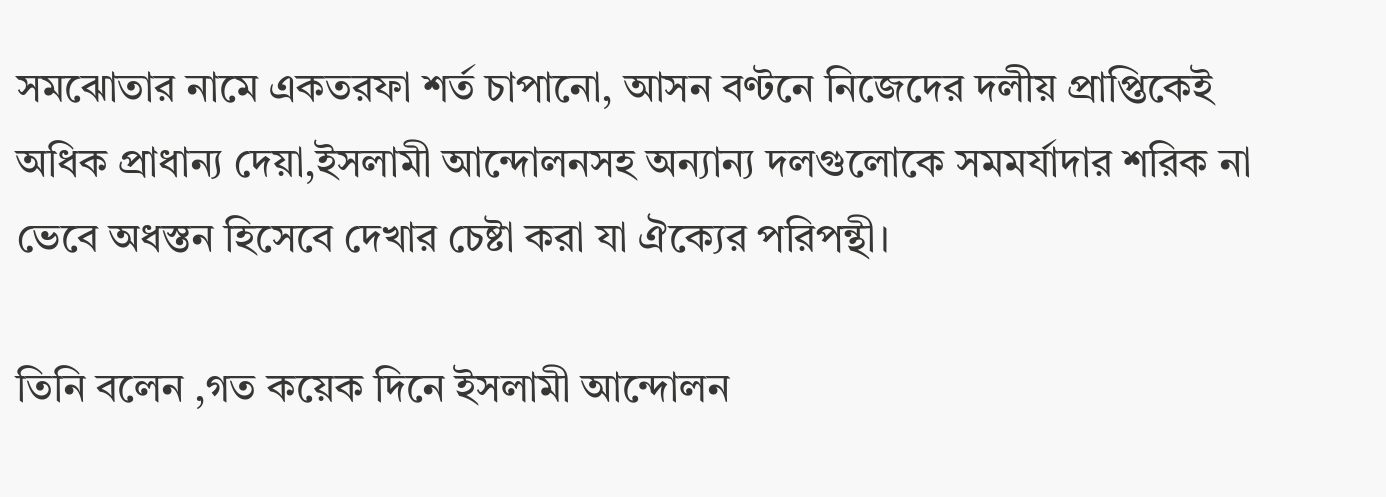সমঝোতার নামে একতরফা শর্ত চাপানো, আসন বণ্টনে নিজেদের দলীয় প্রাপ্তিকেই অধিক প্রাধান্য দেয়া,ইসলামী আন্দোলনসহ অন্যান্য দলগুলোকে সমমর্যাদার শরিক না ভেবে অধস্তন হিসেবে দেখার চেষ্টা করা যা ঐক্যের পরিপন্থী।

তিনি বলেন ,গত কয়েক দিনে ইসলামী আন্দোলন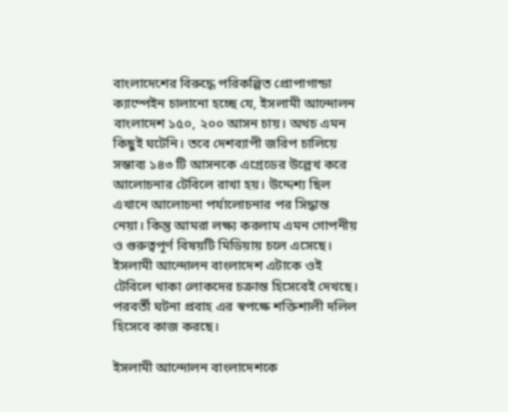বাংলাদেশের বিরুদ্ধে পরিকল্পিত প্রোপাগান্ডা ক্যাম্পেইন চালানো হচ্ছে যে, ইসলামী আন্দোলন বাংলাদেশ ১৫০, ২০০ আসন চায়। অথচ এমন কিছুই ঘটেনি। তবে দেশব্যাপী জরিপ চালিয়ে সম্ভাব্য ১৪৩ টি আসনকে এগ্রেডের উল্লেখ করে আলোচনার টেবিলে রাখা হয়। উদ্দেশ্য ছিল এখানে আলোচনা পর্যালোচনার পর সিদ্ধান্ত নেয়া। কিন্তু আমরা লক্ষ্য করলাম এমন গোপনীয় ও গুরুত্বপূর্ণ বিষয়টি মিডিয়ায় চলে এসেছে।
ইসলামী আন্দোলন বাংলাদেশ এটাকে ওই টেবিলে থাকা লোকদের চক্রান্ত হিসেবেই দেখছে। পরবর্তী ঘটনা প্রবাহ এর স্বপক্ষে শক্তিশালী দলিল হিসেবে কাজ করছে।

ইসলামী আন্দোলন বাংলাদেশকে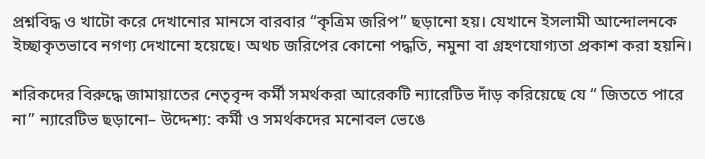প্রশ্নবিদ্ধ ও খাটো করে দেখানোর মানসে বারবার “কৃত্রিম জরিপ” ছড়ানো হয়। যেখানে ইসলামী আন্দোলনকে ইচ্ছাকৃতভাবে নগণ্য দেখানো হয়েছে। অথচ জরিপের কোনো পদ্ধতি, নমুনা বা গ্রহণযোগ্যতা প্রকাশ করা হয়নি।

শরিকদের বিরুদ্ধে জামায়াতের নেতৃবৃন্দ কর্মী সমর্থকরা আরেকটি ন্যারেটিভ দাঁড় করিয়েছে যে “ জিততে পারে না” ন্যারেটিভ ছড়ানো– উদ্দেশ্য: কর্মী ও সমর্থকদের মনোবল ভেঙে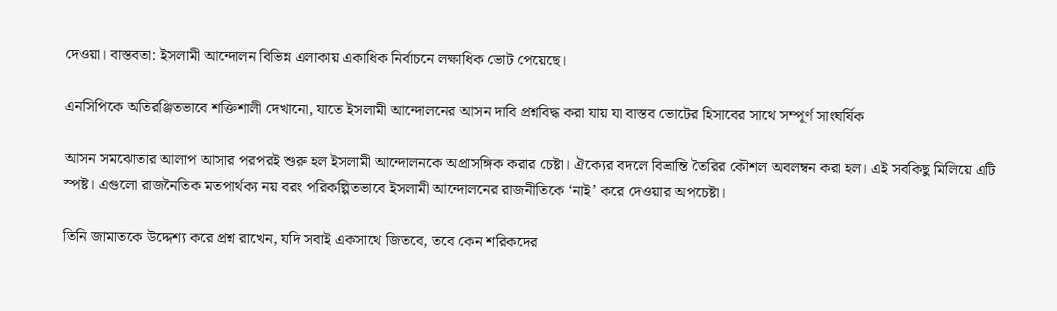দেওয়া। বাস্তবতা: ইসলামী আন্দোলন বিভিন্ন এলাকায় একাধিক নির্বাচনে লক্ষাধিক ভোট পেয়েছে।

এনসিপিকে অতিরঞ্জিতভাবে শক্তিশালী দেখানো, যাতে ইসলামী আন্দোলনের আসন দাবি প্রশ্নবিদ্ধ করা যায় যা বাস্তব ভোটের হিসাবের সাথে সম্পূর্ণ সাংঘর্ষিক

আসন সমঝোতার আলাপ আসার পরপরই শুরু হল ইসলামী আন্দোলনকে অপ্রাসঙ্গিক করার চেষ্টা। ঐক্যের বদলে বিভ্রান্তি তৈরির কৌশল অবলম্বন করা হল। এই সবকিছু মিলিয়ে এটি স্পষ্ট। এগুলো রাজনৈতিক মতপার্থক্য নয় বরং পরিকল্পিতভাবে ইসলামী আন্দোলনের রাজনীতিকে ‘নাই’ করে দেওয়ার অপচেষ্টা।

তিনি জামাতকে উদ্দেশ্য করে প্রশ্ন রাখেন, যদি সবাই একসাথে জিতবে, তবে কেন শরিকদের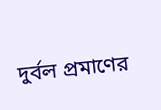দুর্বল প্রমাণের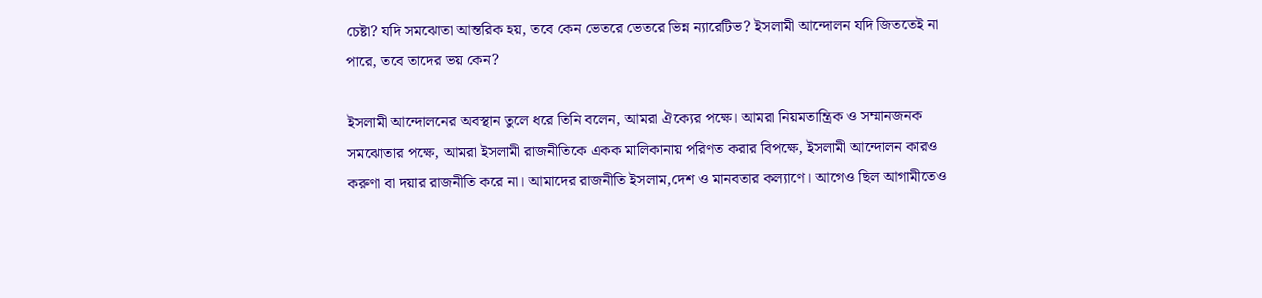চেষ্টা? যদি সমঝোতা আন্তরিক হয়, তবে কেন ভেতরে ভেতরে ভিন্ন ন্যারেটিভ? ইসলামী আন্দোলন যদি জিততেই না পারে, তবে তাদের ভয় কেন?

ইসলামী আন্দোলনের অবস্থান তুলে ধরে তিনি বলেন, আমরা ঐক্যের পক্ষে। আমরা নিয়মতান্ত্রিক ও সম্মানজনক সমঝোতার পক্ষে, আমরা ইসলামী রাজনীতিকে একক মালিকানায় পরিণত করার বিপক্ষে, ইসলামী আন্দোলন কারও করুণা বা দয়ার রাজনীতি করে না। আমাদের রাজনীতি ইসলাম,দেশ ও মানবতার কল্যাণে। আগেও ছিল আগামীতেও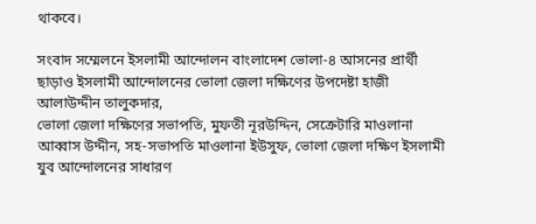থাকবে।

সংবাদ সম্মেলনে ইসলামী আন্দোলন বাংলাদেশ ভোলা-৪ আসনের প্রার্থী ছাড়াও ইসলামী আন্দোলনের ভোলা জেলা দক্ষিণের উপদেষ্টা হাজী আলাউদ্দীন তালুকদার,
ভোলা জেলা দক্ষিণের সভাপতি, মুফতী নূরউদ্দিন, সেক্রেটারি মাওলানা আব্বাস উদ্দীন, সহ-সভাপতি মাওলানা ইউসুফ, ভোলা জেলা দক্ষিণ ইসলামী যুব আন্দোলনের সাধারণ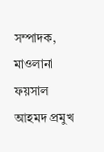সম্পাদক, মাওলানা ফয়সাল আহমদ প্রমুখ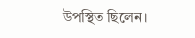উপস্থিত ছিলেন।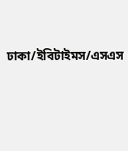ঢাকা/ইবিটাইমস/এসএস